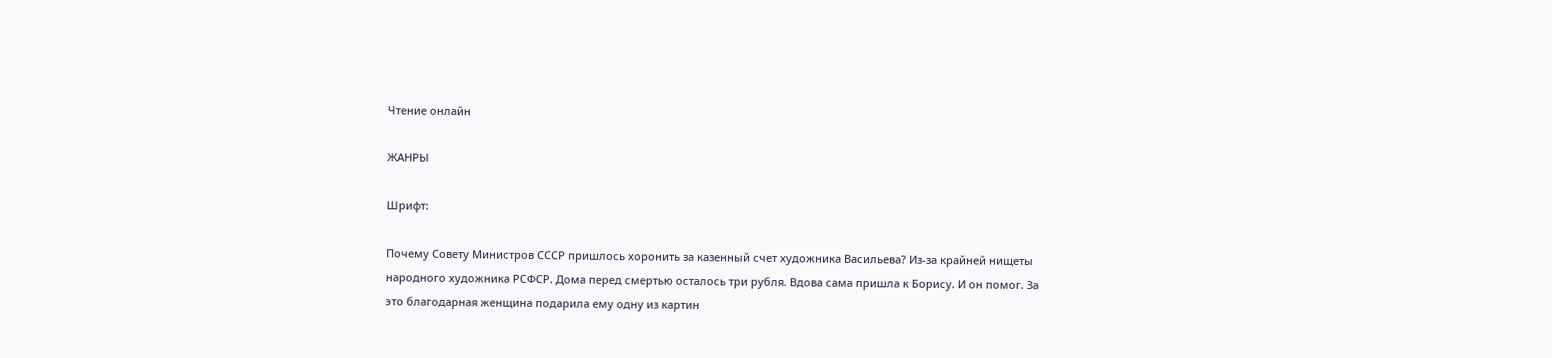Чтение онлайн

ЖАНРЫ

Шрифт:

Почему Совету Министров СССР пришлось хоронить за казенный счет художника Васильева? Из-за крайней нищеты народного художника РСФСР. Дома перед смертью осталось три рубля. Вдова сама пришла к Борису. И он помог. За это благодарная женщина подарила ему одну из картин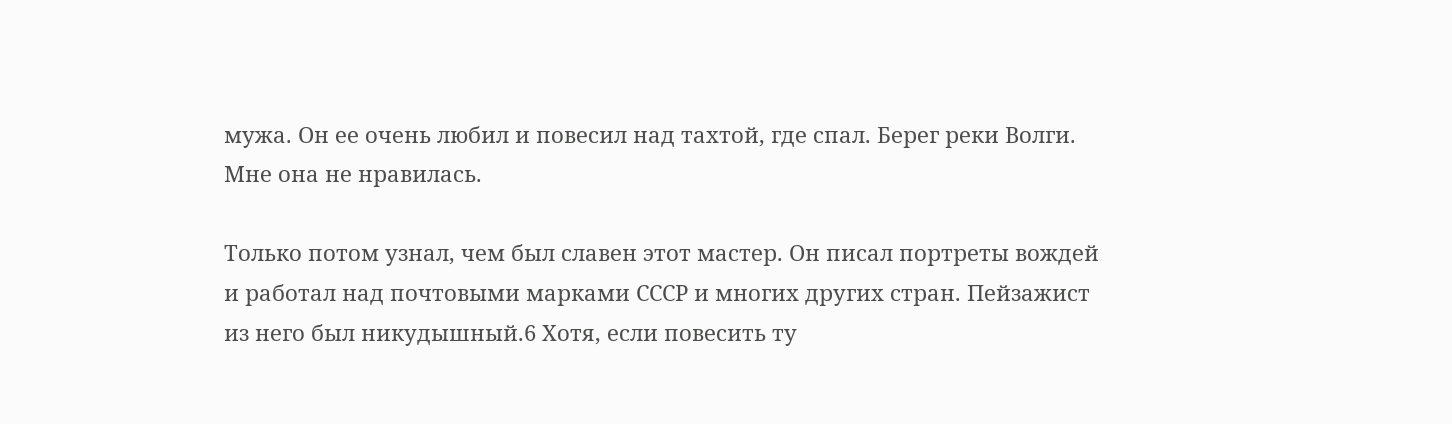мужа. Он ее очень любил и повесил над тахтой, где спал. Берег реки Волги. Мне она не нравилась.

Только потом узнал, чем был славен этот мастер. Он писал портреты вождей и работал над почтовыми марками СССР и многих других стран. Пейзажист из него был никудышный.6 Хотя, если повесить ту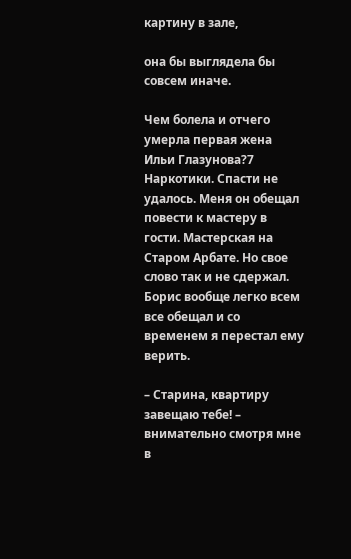картину в зале,

она бы выглядела бы совсем иначе.

Чем болела и отчего умерла первая жена Ильи Глазунова?7 Наркотики. Спасти не удалось. Меня он обещал повести к мастеру в гости. Мастерская на Старом Арбате. Но свое слово так и не сдержал. Борис вообще легко всем все обещал и со временем я перестал ему верить.

– Старина, квартиру завещаю тебе! – внимательно смотря мне в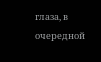глаза, в очередной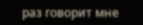раз говорит мне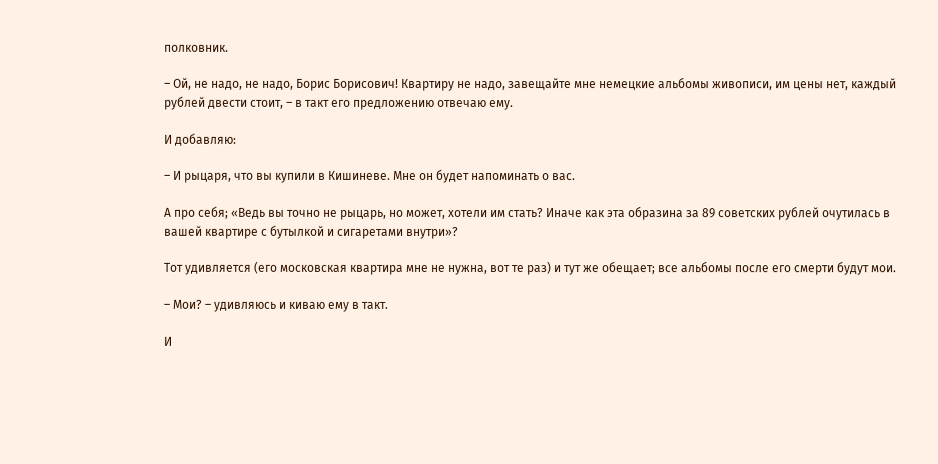полковник.

– Ой, не надо, не надо, Борис Борисович! Квартиру не надо, завещайте мне немецкие альбомы живописи, им цены нет, каждый рублей двести стоит, – в такт его предложению отвечаю ему.

И добавляю:

– И рыцаря, что вы купили в Кишиневе. Мне он будет напоминать о вас.

А про себя; «Ведь вы точно не рыцарь, но может, хотели им стать? Иначе как эта образина за 89 советских рублей очутилась в вашей квартире с бутылкой и сигаретами внутри»?

Тот удивляется (его московская квартира мне не нужна, вот те раз) и тут же обещает; все альбомы после его смерти будут мои.

– Мои? – удивляюсь и киваю ему в такт.

И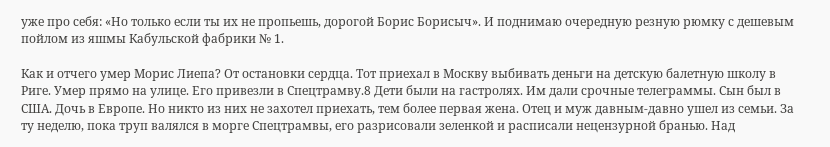уже про себя: «Но только если ты их не пропьешь, дорогой Борис Борисыч». И поднимаю очередную резную рюмку с дешевым пойлом из яшмы Кабульской фабрики № 1.

Как и отчего умер Морис Лиепа? От остановки сердца. Тот приехал в Москву выбивать деньги на детскую балетную школу в Риге. Умер прямо на улице. Его привезли в Спецтрамву.8 Дети были на гастролях. Им дали срочные телеграммы. Сын был в США. Дочь в Европе. Но никто из них не захотел приехать, тем более первая жена. Отец и муж давным-давно ушел из семьи. За ту неделю, пока труп валялся в морге Спецтрамвы, его разрисовали зеленкой и расписали нецензурной бранью. Над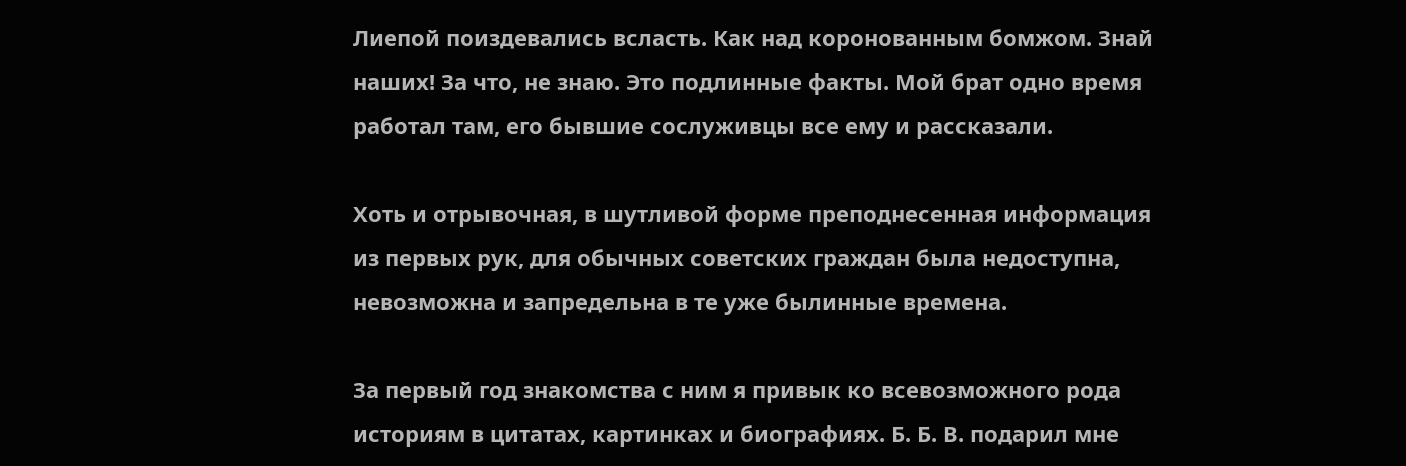Лиепой поиздевались всласть. Как над коронованным бомжом. Знай наших! За что, не знаю. Это подлинные факты. Мой брат одно время работал там, его бывшие сослуживцы все ему и рассказали.

Хоть и отрывочная, в шутливой форме преподнесенная информация из первых рук, для обычных советских граждан была недоступна, невозможна и запредельна в те уже былинные времена.

За первый год знакомства с ним я привык ко всевозможного рода историям в цитатах, картинках и биографиях. Б. Б. В. подарил мне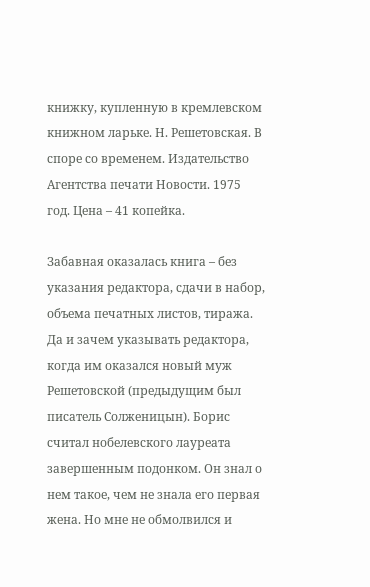книжку, купленную в кремлевском книжном ларьке. Н. Решетовская. В споре со временем. Издательство Агентства печати Новости. 1975 год. Цена – 41 копейка.

Забавная оказалась книга – без указания редактора, сдачи в набор, объема печатных листов, тиража. Да и зачем указывать редактора, когда им оказался новый муж Решетовской (предыдущим был писатель Солженицын). Борис считал нобелевского лауреата завершенным подонком. Он знал о нем такое, чем не знала его первая жена. Но мне не обмолвился и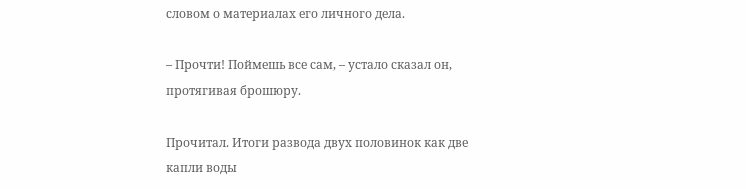словом о материалах его личного дела.

– Прочти! Поймешь все сам, – устало сказал он, протягивая брошюру.

Прочитал. Итоги развода двух половинок как две капли воды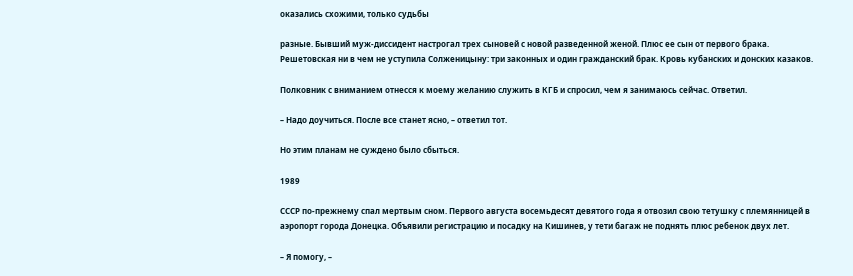оказались схожими, только судьбы

разные. Бывший муж-диссидент настрогал трех сыновей с новой разведенной женой. Плюс ее сын от первого брака. Решетовская ни в чем не уступила Солженицыну: три законных и один гражданский брак. Кровь кубанских и донских казаков.

Полковник с вниманием отнесся к моему желанию служить в КГБ и спросил, чем я занимаюсь сейчас. Ответил.

– Надо доучиться. После все станет ясно, – ответил тот.

Но этим планам не суждено было сбыться.

1989

СССР по-прежнему спал мертвым сном. Первого августа восемьдесят девятого года я отвозил свою тетушку с племянницей в аэропорт города Донецка. Объявили регистрацию и посадку на Кишинев, у тети багаж не поднять плюс ребенок двух лет.

– Я помогу, –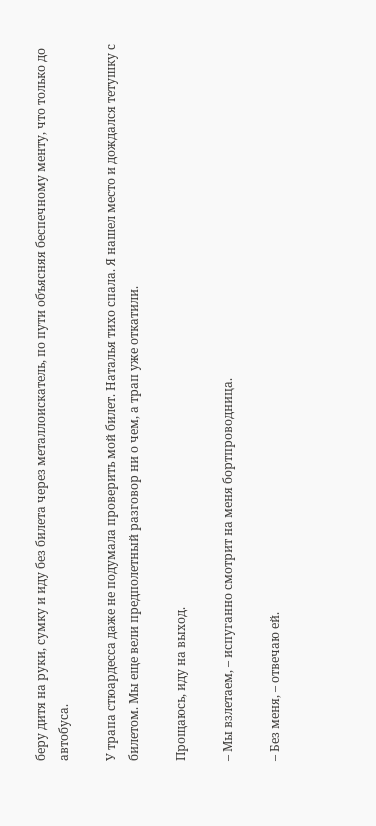беру дитя на руки, сумку и иду без билета через металлоискатель, по пути объясняя беспечному менту, что только до автобуса.

У трапа стюардесса даже не подумала проверить мой билет. Наталья тихо спала. Я нашел место и дождался тетушку с билетом. Мы еще вели предполетный разговор ни о чем, а трап уже откатили.

Прощаюсь, иду на выход.

– Мы взлетаем, – испуганно смотрит на меня бортпроводница.

– Без меня, – отвечаю ей.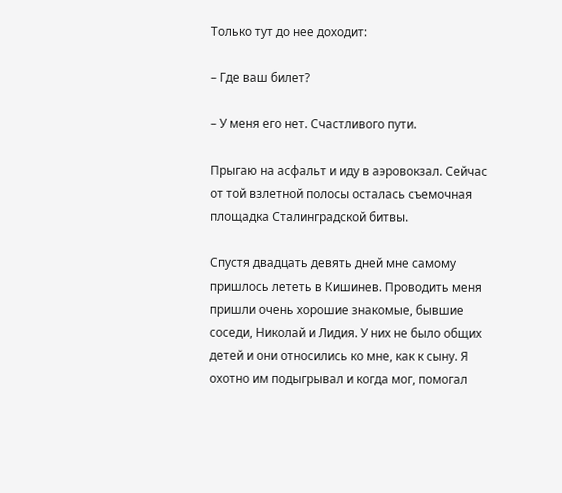Только тут до нее доходит:

– Где ваш билет?

– У меня его нет. Счастливого пути.

Прыгаю на асфальт и иду в аэровокзал. Сейчас от той взлетной полосы осталась съемочная площадка Сталинградской битвы.

Спустя двадцать девять дней мне самому пришлось лететь в Кишинев. Проводить меня пришли очень хорошие знакомые, бывшие соседи, Николай и Лидия. У них не было общих детей и они относились ко мне, как к сыну. Я охотно им подыгрывал и когда мог, помогал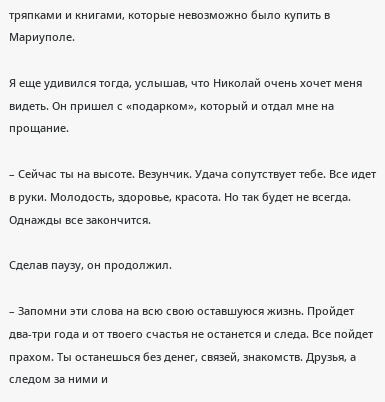тряпками и книгами, которые невозможно было купить в Мариуполе.

Я еще удивился тогда, услышав, что Николай очень хочет меня видеть. Он пришел с «подарком», который и отдал мне на прощание.

– Сейчас ты на высоте. Везунчик. Удача сопутствует тебе. Все идет в руки. Молодость, здоровье, красота. Но так будет не всегда. Однажды все закончится.

Сделав паузу, он продолжил.

– Запомни эти слова на всю свою оставшуюся жизнь. Пройдет два-три года и от твоего счастья не останется и следа. Все пойдет прахом. Ты останешься без денег, связей, знакомств. Друзья, а следом за ними и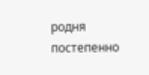родня постепенно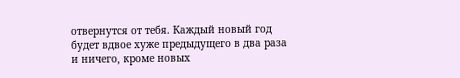отвернутся от тебя. Каждый новый год будет вдвое хуже предыдущего в два раза и ничего, кроме новых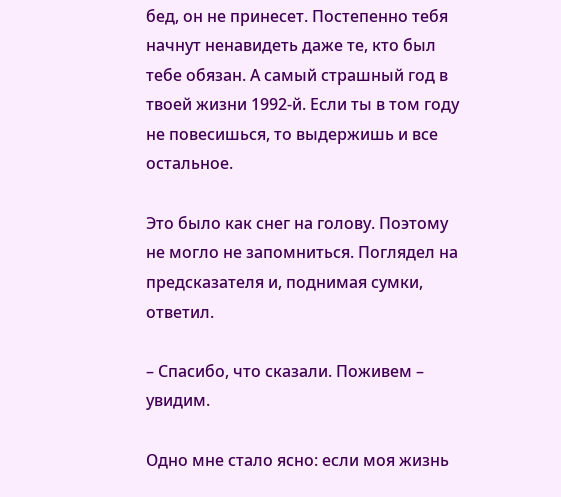бед, он не принесет. Постепенно тебя начнут ненавидеть даже те, кто был тебе обязан. А самый страшный год в твоей жизни 1992-й. Если ты в том году не повесишься, то выдержишь и все остальное.

Это было как снег на голову. Поэтому не могло не запомниться. Поглядел на предсказателя и, поднимая сумки, ответил.

– Спасибо, что сказали. Поживем – увидим.

Одно мне стало ясно: если моя жизнь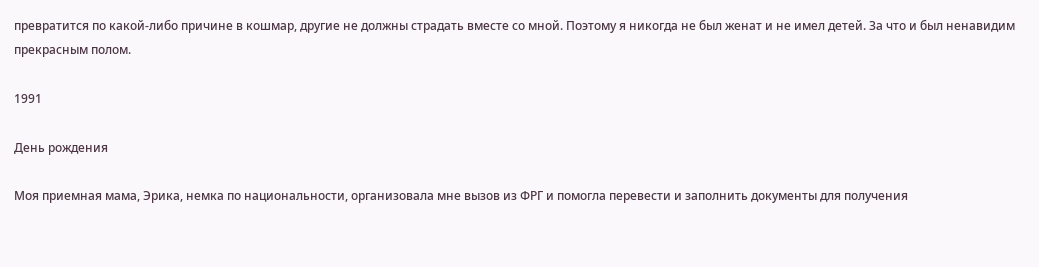превратится по какой-либо причине в кошмар, другие не должны страдать вместе со мной. Поэтому я никогда не был женат и не имел детей. За что и был ненавидим прекрасным полом.

1991

День рождения

Моя приемная мама, Эрика, немка по национальности, организовала мне вызов из ФРГ и помогла перевести и заполнить документы для получения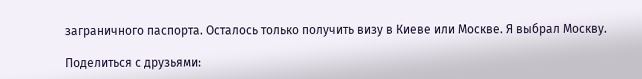заграничного паспорта. Осталось только получить визу в Киеве или Москве. Я выбрал Москву.

Поделиться с друзьями: